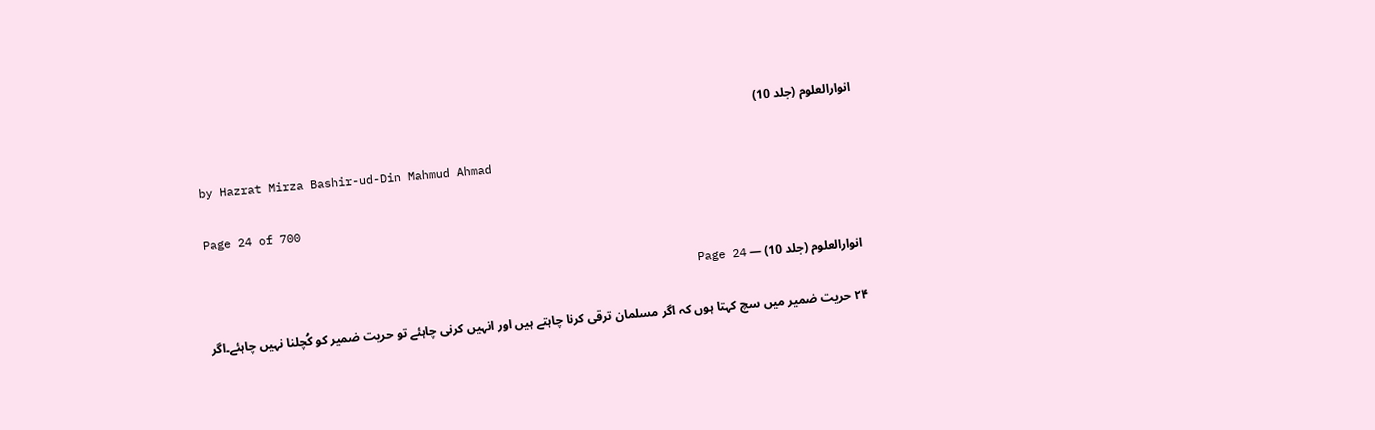انوارالعلوم (جلد 10)

by Hazrat Mirza Bashir-ud-Din Mahmud Ahmad

Page 24 of 700

انوارالعلوم (جلد 10) — Page 24

۲۴ حریت ضمیر میں سچ کہتا ہوں کہ اگر مسلمان ترقی کرنا چاہتے ہیں اور انہیں کرنی چاہئے تو حریت ضمیر کو کُچلنا نہیں چاہئے۔اگر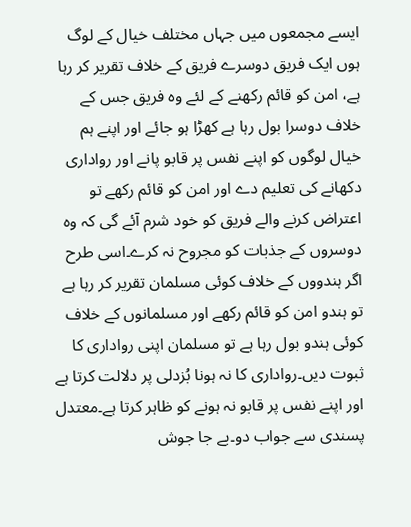ایسے مجمعوں میں جہاں مختلف خیال کے لوگ ہوں ایک فریق دوسرے فریق کے خلاف تقریر کر رہا ہے، امن کو قائم رکھنے کے لئے وہ فریق جس کے خلاف دوسرا بول رہا ہے کھڑا ہو جائے اور اپنے ہم خیال لوگوں کو اپنے نفس پر قابو پانے اور رواداری دکھانے کی تعلیم دے اور امن کو قائم رکھے تو اعتراض کرنے والے فریق کو خود شرم آئے گی کہ وہ دوسروں کے جذبات کو مجروح نہ کرے۔اسی طرح اگر ہندووں کے خلاف کوئی مسلمان تقریر کر رہا ہے تو ہندو امن کو قائم رکھے اور مسلمانوں کے خلاف کوئی ہندو بول رہا ہے تو مسلمان اپنی رواداری کا ثبوت دیں۔رواداری کا نہ ہونا بُزدلی پر دلالت کرتا ہے اور اپنے نفس پر قابو نہ ہونے کو ظاہر کرتا ہے۔معتدل پسندی سے جواب دو۔بے جا جوش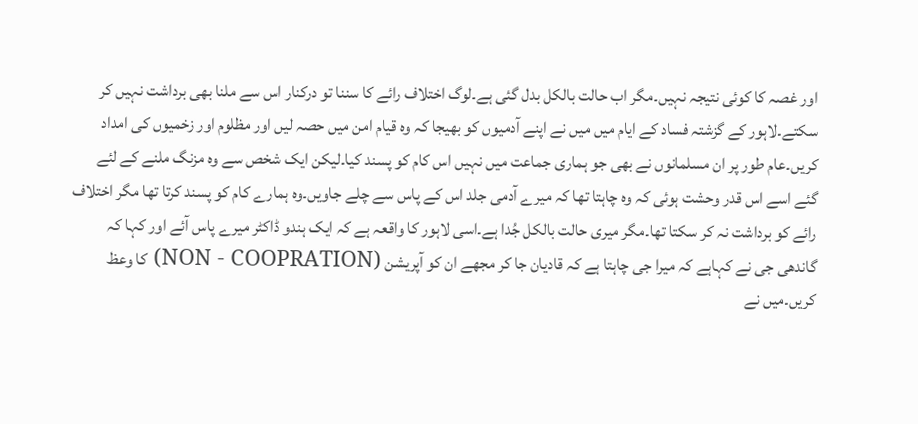اور غصہ کا کوئی نتیجہ نہیں۔مگر اب حالت بالکل بدل گئی ہے۔لوگ اختلاف رائے کا سننا تو درکنار اس سے ملنا بھی برداشت نہیں کر سکتے۔لاہور کے گزشتہ فساد کے ایام میں میں نے اپنے آدمیوں کو بھیجا کہ وہ قیام امن میں حصہ لیں اور مظلوم اور زخمیوں کی امداد کریں۔عام طور پر ان مسلمانوں نے بھی جو ہماری جماعت میں نہیں اس کام کو پسند کیا۔لیکن ایک شخص سے وہ مزنگ ملنے کے لئے گئے اسے اس قدر وحشت ہوئی کہ وہ چاہتا تھا کہ میرے آدمی جلد اس کے پاس سے چلے جاویں۔وہ ہمارے کام کو پسند کرتا تھا مگر اختلاف رائے کو برداشت نہ کر سکتا تھا۔مگر میری حالت بالکل جُدا ہے۔اسی لاہور کا واقعہ ہے کہ ایک ہندو ڈاکٹر میرے پاس آئے اور کہا کہ گاندھی جی نے کہاہے کہ میرا جی چاہتا ہے کہ قادیان جا کر مجھے ان کو آپریشن (NON - COOPRATION) کا وعظ کریں۔میں نے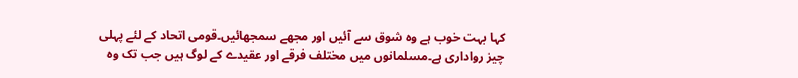کہا بہت خوب ہے وہ شوق سے آئیں اور مجھے سمجھائیں۔قومی اتحاد کے لئے پہلی چیز رواداری ہے۔مسلمانوں میں مختلف فرقے اور عقیدے کے لوگ ہیں جب تک وہ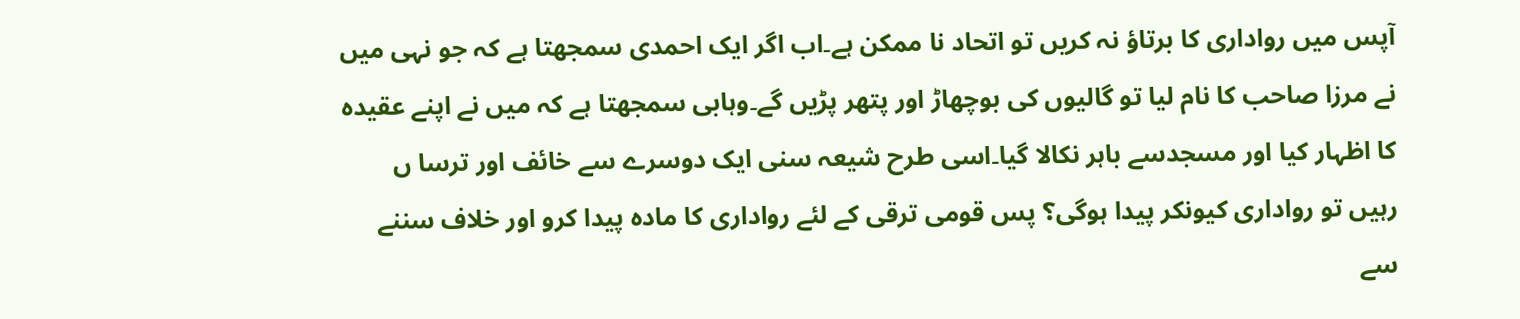آپس میں رواداری کا برتاؤ نہ کریں تو اتحاد نا ممکن ہے۔اب اگر ایک احمدی سمجھتا ہے کہ جو نہی میں نے مرزا صاحب کا نام لیا تو گالیوں کی بوچھاڑ اور پتھر پڑیں گے۔وہابی سمجھتا ہے کہ میں نے اپنے عقیدہ کا اظہار کیا اور مسجدسے باہر نکالا گیا۔اسی طرح شیعہ سنی ایک دوسرے سے خائف اور ترسا ں رہیں تو رواداری کیونکر پیدا ہوگی؟ پس قومی ترقی کے لئے رواداری کا مادہ پیدا کرو اور خلاف سننے سے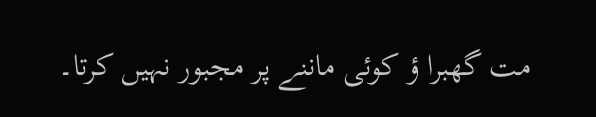مت گھبرا ؤ کوئی ماننے پر مجبور نہیں کرتا۔